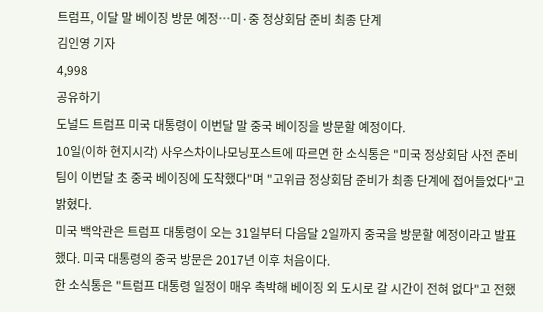트럼프, 이달 말 베이징 방문 예정…미·중 정상회담 준비 최종 단계
김인영 기자
4,998
공유하기
도널드 트럼프 미국 대통령이 이번달 말 중국 베이징을 방문할 예정이다.
10일(이하 현지시각) 사우스차이나모닝포스트에 따르면 한 소식통은 "미국 정상회담 사전 준비팀이 이번달 초 중국 베이징에 도착했다"며 "고위급 정상회담 준비가 최종 단계에 접어들었다"고 밝혔다.
미국 백악관은 트럼프 대통령이 오는 31일부터 다음달 2일까지 중국을 방문할 예정이라고 발표했다. 미국 대통령의 중국 방문은 2017년 이후 처음이다.
한 소식통은 "트럼프 대통령 일정이 매우 촉박해 베이징 외 도시로 갈 시간이 전혀 없다"고 전했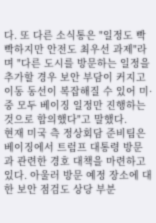다. 또 다른 소식통은 "일정도 빡빡하지만 안전도 최우선 과제"라며 "다른 도시를 방문하는 일정을 추가할 경우 보안 부담이 커지고 이동 동선이 복잡해질 수 있어 미·중 모두 베이징 일정만 진행하는 것으로 합의했다"고 말했다.
현재 미국 측 정상회담 준비팀은 베이징에서 트럼프 대통령 방문과 관련한 경호 대책을 마련하고 있다. 아울러 방문 예정 장소에 대한 보안 점검도 상당 부분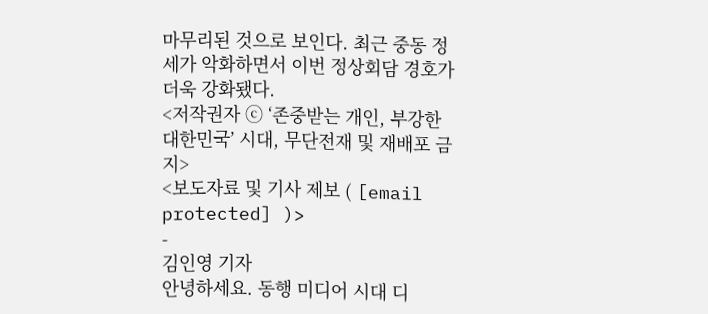마무리된 것으로 보인다. 최근 중동 정세가 악화하면서 이번 정상회담 경호가 더욱 강화됐다.
<저작권자 ⓒ ‘존중받는 개인, 부강한 대한민국’ 시대, 무단전재 및 재배포 금지>
<보도자료 및 기사 제보 ( [email protected] )>
-
김인영 기자
안녕하세요. 동행 미디어 시대 디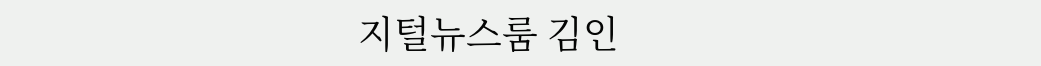지털뉴스룸 김인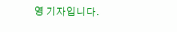영 기자입니다.